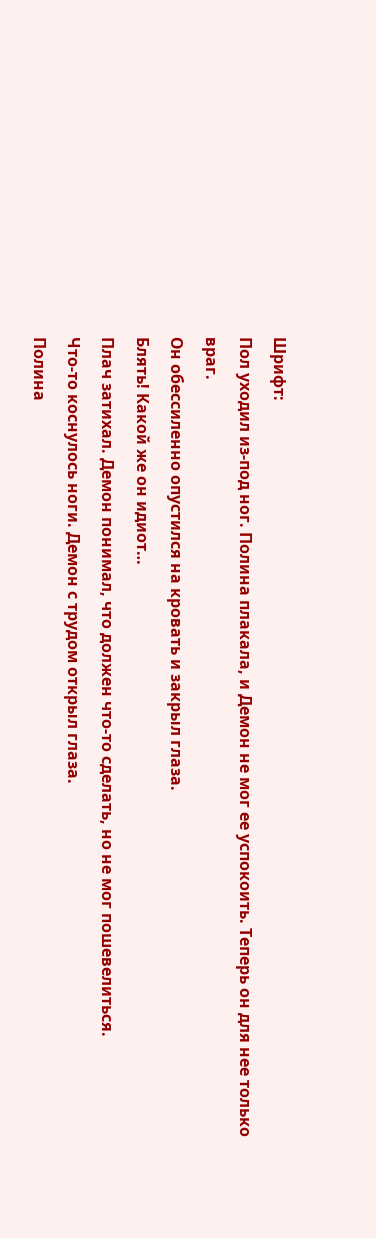Шрифт:
Пол уходил из-под ног. Полина плакала, и Демон не мог ее успокоить. Теперь он для нее только враг.
Он обессиленно опустился на кровать и закрыл глаза.
Блять! Какой же он идиот…
Плач затихал. Демон понимал, что должен что-то сделать, но не мог пошевелиться.
Что-то коснулось ноги. Демон с трудом открыл глаза.
Полина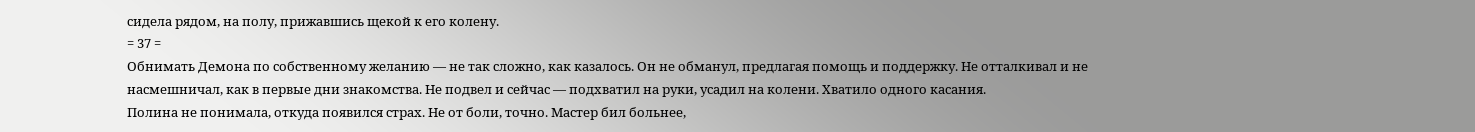сидела рядом, на полу, прижавшись щекой к его колену.
= 37 =
Обнимать Демона по собственному желанию — не так сложно, как казалось. Он не обманул, предлагая помощь и поддержку. Не отталкивал и не насмешничал, как в первые дни знакомства. Не подвел и сейчас — подхватил на руки, усадил на колени. Хватило одного касания.
Полина не понимала, откуда появился страх. Не от боли, точно. Мастер бил больнее,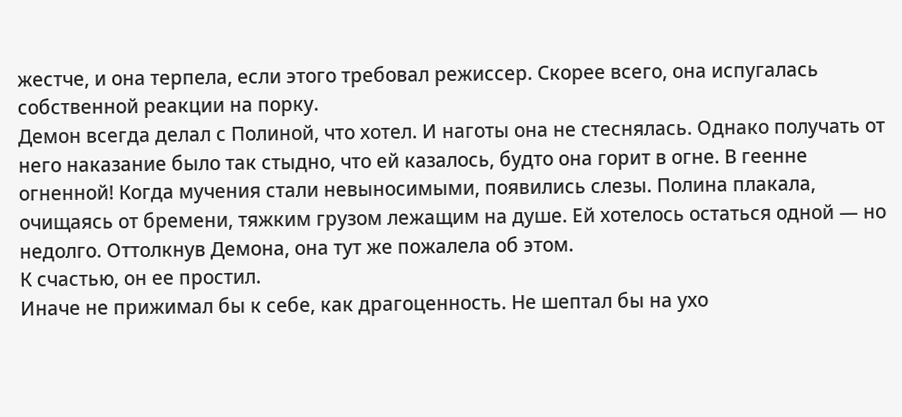жестче, и она терпела, если этого требовал режиссер. Скорее всего, она испугалась собственной реакции на порку.
Демон всегда делал с Полиной, что хотел. И наготы она не стеснялась. Однако получать от него наказание было так стыдно, что ей казалось, будто она горит в огне. В геенне огненной! Когда мучения стали невыносимыми, появились слезы. Полина плакала, очищаясь от бремени, тяжким грузом лежащим на душе. Ей хотелось остаться одной — но недолго. Оттолкнув Демона, она тут же пожалела об этом.
К счастью, он ее простил.
Иначе не прижимал бы к себе, как драгоценность. Не шептал бы на ухо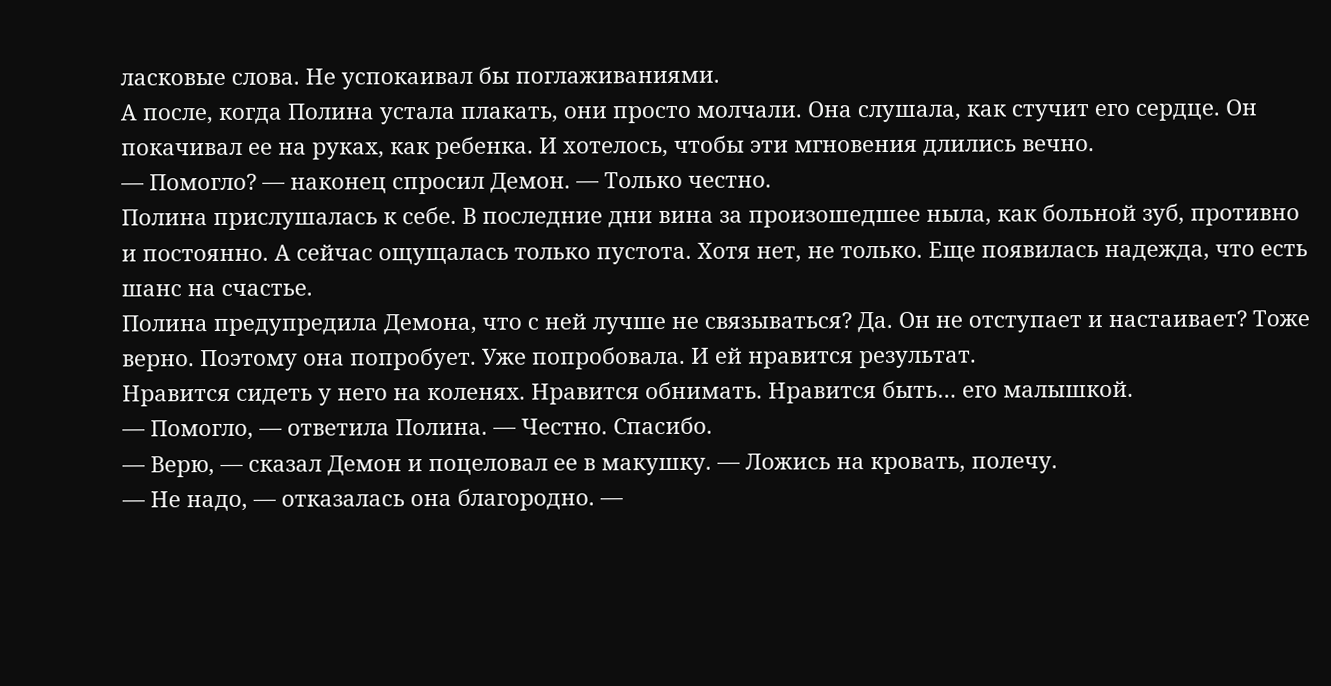ласковые слова. Не успокаивал бы поглаживаниями.
А после, когда Полина устала плакать, они просто молчали. Она слушала, как стучит его сердце. Он покачивал ее на руках, как ребенка. И хотелось, чтобы эти мгновения длились вечно.
— Помогло? — наконец спросил Демон. — Только честно.
Полина прислушалась к себе. В последние дни вина за произошедшее ныла, как больной зуб, противно и постоянно. А сейчас ощущалась только пустота. Хотя нет, не только. Еще появилась надежда, что есть шанс на счастье.
Полина предупредила Демона, что с ней лучше не связываться? Да. Он не отступает и настаивает? Тоже верно. Поэтому она попробует. Уже попробовала. И ей нравится результат.
Нравится сидеть у него на коленях. Нравится обнимать. Нравится быть… его малышкой.
— Помогло, — ответила Полина. — Честно. Спасибо.
— Верю, — сказал Демон и поцеловал ее в макушку. — Ложись на кровать, полечу.
— Не надо, — отказалась она благородно. —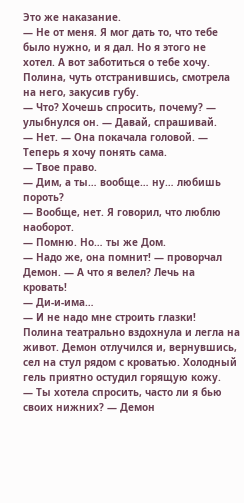Это же наказание.
— Не от меня. Я мог дать то, что тебе было нужно, и я дал. Но я этого не хотел. А вот заботиться о тебе хочу.
Полина, чуть отстранившись, смотрела на него, закусив губу.
— Что? Хочешь спросить, почему? — улыбнулся он. — Давай, спрашивай.
— Нет. — Она покачала головой. — Теперь я хочу понять сама.
— Твое право.
— Дим, а ты… вообще… ну… любишь пороть?
— Вообще, нет. Я говорил, что люблю наоборот.
— Помню. Но… ты же Дом.
— Надо же, она помнит! — проворчал Демон. — А что я велел? Лечь на кровать!
— Ди-и-има…
— И не надо мне строить глазки!
Полина театрально вздохнула и легла на живот. Демон отлучился и, вернувшись, сел на стул рядом с кроватью. Холодный гель приятно остудил горящую кожу.
— Ты хотела спросить, часто ли я бью своих нижних? — Демон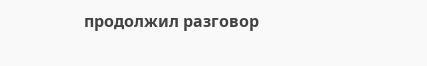продолжил разговор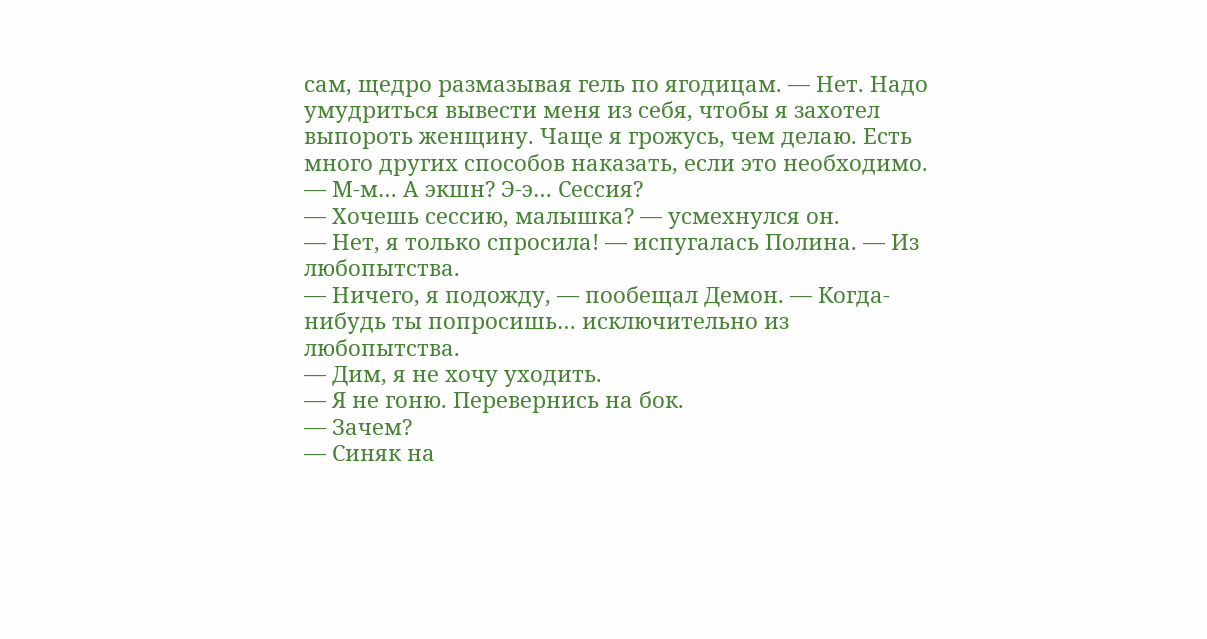сам, щедро размазывая гель по ягодицам. — Нет. Надо умудриться вывести меня из себя, чтобы я захотел выпороть женщину. Чаще я грожусь, чем делаю. Есть много других способов наказать, если это необходимо.
— М-м… А экшн? Э-э… Сессия?
— Хочешь сессию, малышка? — усмехнулся он.
— Нет, я только спросила! — испугалась Полина. — Из любопытства.
— Ничего, я подожду, — пообещал Демон. — Когда-нибудь ты попросишь… исключительно из любопытства.
— Дим, я не хочу уходить.
— Я не гоню. Перевернись на бок.
— Зачем?
— Синяк на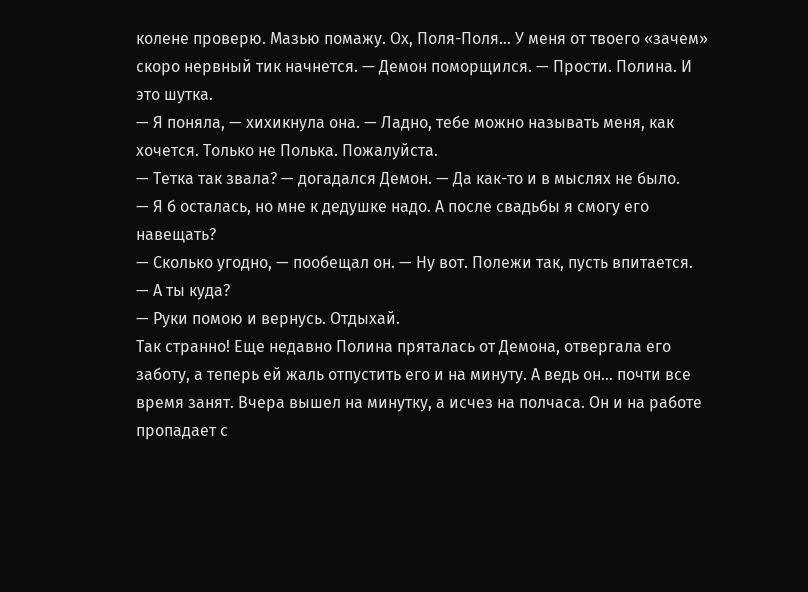колене проверю. Мазью помажу. Ох, Поля-Поля… У меня от твоего «зачем» скоро нервный тик начнется. — Демон поморщился. — Прости. Полина. И это шутка.
— Я поняла, — хихикнула она. — Ладно, тебе можно называть меня, как хочется. Только не Полька. Пожалуйста.
— Тетка так звала? — догадался Демон. — Да как-то и в мыслях не было.
— Я б осталась, но мне к дедушке надо. А после свадьбы я смогу его навещать?
— Сколько угодно, — пообещал он. — Ну вот. Полежи так, пусть впитается.
— А ты куда?
— Руки помою и вернусь. Отдыхай.
Так странно! Еще недавно Полина пряталась от Демона, отвергала его заботу, а теперь ей жаль отпустить его и на минуту. А ведь он… почти все время занят. Вчера вышел на минутку, а исчез на полчаса. Он и на работе пропадает с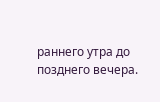раннего утра до позднего вечера.